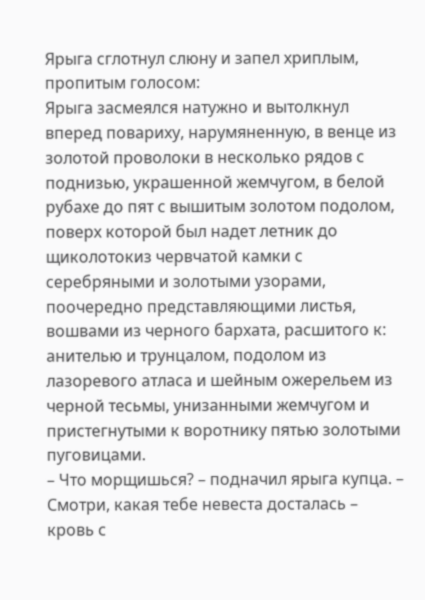Ярыга сглотнул слюну и запел хриплым, пропитым голосом:
Ярыга засмеялся натужно и вытолкнул вперед повариху, нарумяненную, в венце из золотой проволоки в несколько рядов с поднизью, украшенной жемчугом, в белой рубахе до пят с вышитым золотом подолом, поверх которой был надет летник до щиколотокиз червчатой камки с серебряными и золотыми узорами, поочередно представляющими листья, вошвами из черного бархата, расшитого к: анителью и трунцалом, подолом из лазоревого атласа и шейным ожерельем из черной тесьмы, унизанными жемчугом и пристегнутыми к воротнику пятью золотыми пуговицами.
– Что морщишься? – подначил ярыга купца. – Смотри, какая тебе невеста досталась – кровь с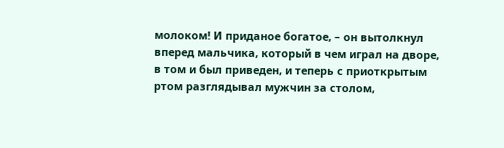молоком! И приданое богатое, – он вытолкнул вперед мальчика, который в чем играл на дворе, в том и был приведен, и теперь с приоткрытым ртом разглядывал мужчин за столом,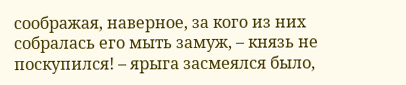соображая, наверное, за кого из них собралась его мыть замуж, – князь не поскупился! – ярыга засмеялся было,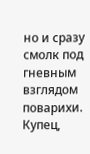но и сразу смолк под гневным взглядом поварихи.
Купец,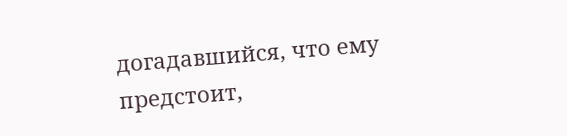догадавшийся, что ему предстоит,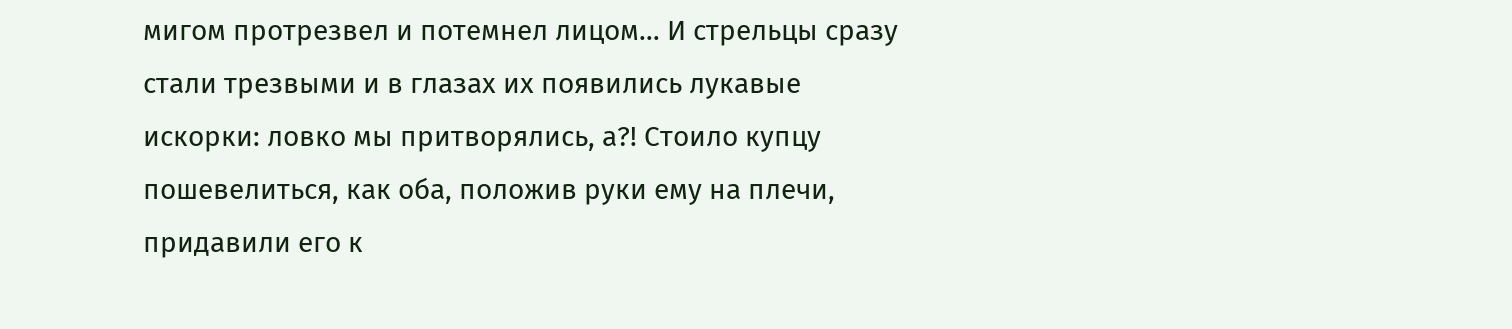мигом протрезвел и потемнел лицом… И стрельцы сразу стали трезвыми и в глазах их появились лукавые искорки: ловко мы притворялись, а?! Стоило купцу пошевелиться, как оба, положив руки ему на плечи, придавили его к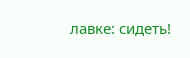лавке: сидеть!